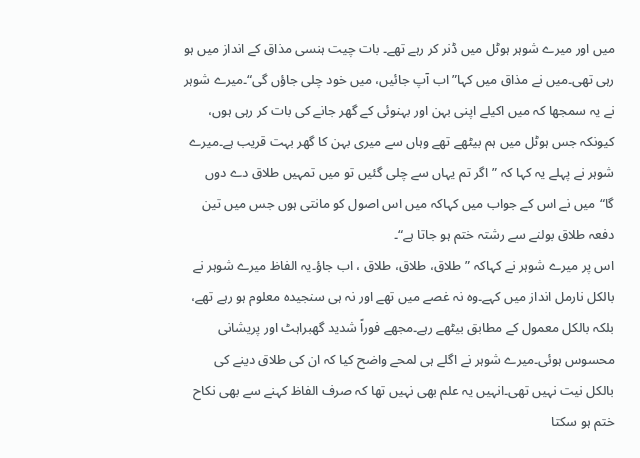میں اور میرے شوہر ہوٹل میں ڈنر کر رہے تھے۔ بات چیت ہنسی مذاق کے انداز میں ہو رہی تھی۔میں نے مذاق میں کہا”اب آپ جائیں، میں خود چلی جاؤں گی“۔میرے شوہر نے یہ سمجھا کہ میں اکیلے اپنی بہن اور بہنوئی کے گھر جانے کی بات کر رہی ہوں، کیونکہ جس ہوٹل میں ہم بیٹھے تھے وہاں سے میری بہن کا گھر بہت قریب ہے۔میرے شوہر نے پہلے یہ کہا کہ ”اگر تم یہاں سے چلی گئیں تو میں تمہیں طلاق دے دوں گا“میں نے اس کے جواب میں کہاکہ میں اس اصول کو مانتی ہوں جس میں تین دفعہ طلاق بولنے سے رشتہ ختم ہو جاتا ہے“۔
اس پر میرے شوہر نے کہاکہ ”طلاق، طلاق، طلاق ، اب جاؤ۔یہ الفاظ میرے شوہر نے بالکل نارمل انداز میں کہے۔وہ نہ غصے میں تھے اور نہ ہی سنجیدہ معلوم ہو رہے تھے، بلکہ بالکل معمول کے مطابق بیٹھے رہے۔مجھے فوراً شدید گھبراہٹ اور پریشانی محسوس ہوئی۔میرے شوہر نے اگلے ہی لمحے واضح کیا کہ ان کی طلاق دینے کی بالکل نیت نہیں تھی۔انہیں یہ علم بھی نہیں تھا کہ صرف الفاظ کہنے سے بھی نکاح ختم ہو سکتا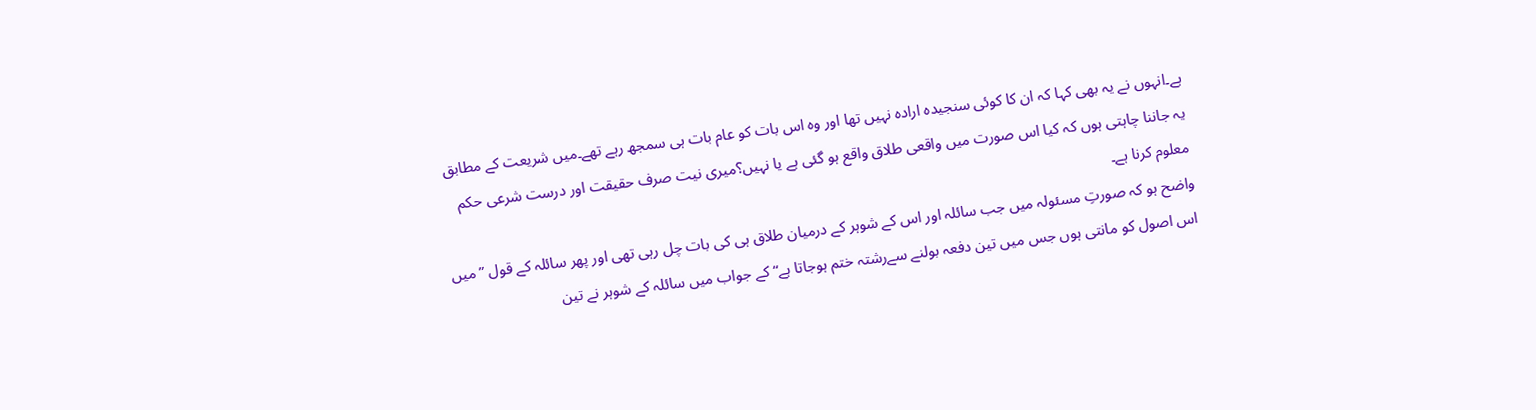ہے۔انہوں نے یہ بھی کہا کہ ان کا کوئی سنجیدہ ارادہ نہیں تھا اور وہ اس بات کو عام بات ہی سمجھ رہے تھے۔میں شریعت کے مطابق یہ جاننا چاہتی ہوں کہ کیا اس صورت میں واقعی طلاق واقع ہو گئی ہے یا نہیں؟میری نیت صرف حقیقت اور درست شرعی حکم معلوم کرنا ہے۔
واضح ہو کہ صورتِ مسئولہ میں جب سائلہ اور اس کے شوہر کے درمیان طلاق ہی کی بات چل رہی تھی اور پھر سائلہ کے قول ”میں اس اصول کو مانتی ہوں جس میں تین دفعہ بولنے سےرشتہ ختم ہوجاتا ہے“ کے جواب میں سائلہ کے شوہر نے تین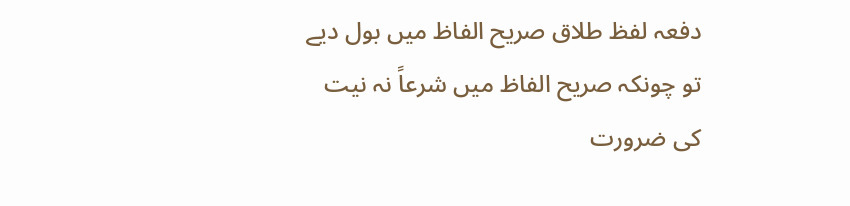دفعہ لفظ طلاق صریح الفاظ میں بول دیے تو چونکہ صریح الفاظ میں شرعاً نہ نیت کی ضرورت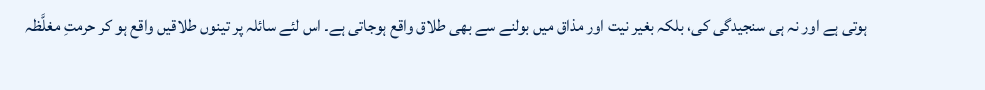ہوتی ہے اور نہ ہی سنجیدگی کی، بلکہ بغیر نیت اور مذاق میں بولنے سے بھی طلاق واقع ہوجاتی ہے۔ اس لئے سائلہ پر تینوں طلاقیں واقع ہو کر حرمتِ مغلَّظہ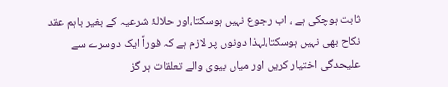ثابت ہوچکی ہے ، اب رجوع نہیں ہوسکتا،اور حلالۂ شرعیہ کے بغیر باہم عقد نکاح بھی نہیں ہوسکتا،لہذا دونوں پر لازم ہے کہ فوراً ایک دوسرے سے علیحدگی اختیار کریں اور میاں بیوی والے تعلقات ہر گز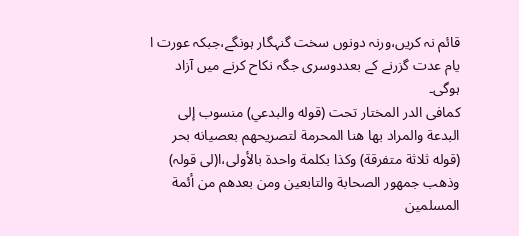قائم نہ کریں،ورنہ دونوں سخت گنہگار ہونگے،جبکہ عورت ا یام عدت گزرنے کے بعددوسری جگہ نکاح کرنے میں آزاد ہوگی۔
کمافی الدر المختار تحت (قوله والبدعي) منسوب إلى البدعة والمراد بها هنا المحرمة لتصريحهم بعصيانه بحر (قوله ثلاثة متفرقة) وكذا بكلمة واحدة بالأولى،ا(لی قولہ) وذهب جمهور الصحابة والتابعين ومن بعدهم من أئمة المسلمين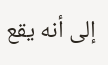إلى أنه يقع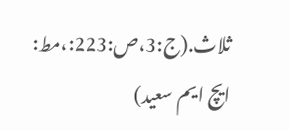ثلاث.(ج:3،ص:223:،مط: ایچ ایم سعید)